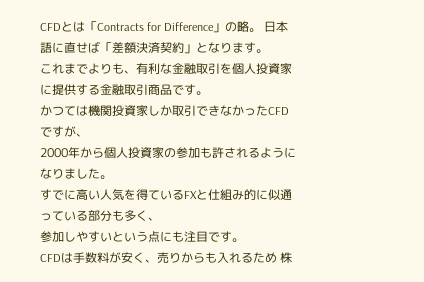CFDとは「Contracts for Difference」の略。 日本語に直せば「差額決済契約」となります。
これまでよりも、有利な金融取引を個人投資家に提供する金融取引商品です。
かつては機関投資家しか取引できなかったCFDですが、
2000年から個人投資家の参加も許されるようになりました。
すでに高い人気を得ているFXと仕組み的に似通っている部分も多く、
参加しやすいという点にも注目です。
CFDは手数料が安く、売りからも入れるため 株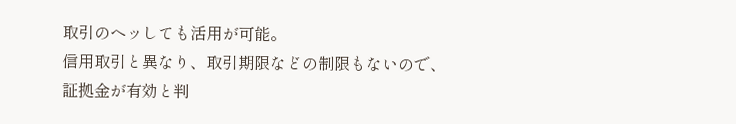取引のヘッしても活用が可能。
信用取引と異なり、取引期限などの制限もないので、
証拠金が有効と判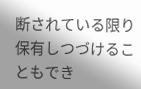断されている限り保有しつづけることもでき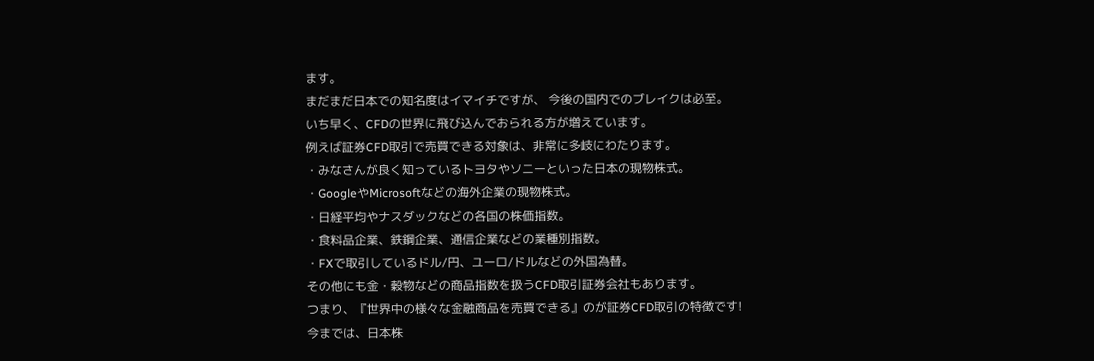ます。
まだまだ日本での知名度はイマイチですが、 今後の国内でのブレイクは必至。
いち早く、CFDの世界に飛び込んでおられる方が増えています。
例えば証券CFD取引で売買できる対象は、非常に多岐にわたります。
・みなさんが良く知っているトヨタやソニーといった日本の現物株式。
・GoogleやMicrosoftなどの海外企業の現物株式。
・日経平均やナスダックなどの各国の株価指数。
・食料品企業、鉄鋼企業、通信企業などの業種別指数。
・FXで取引しているドル/円、ユーロ/ドルなどの外国為替。
その他にも金・穀物などの商品指数を扱うCFD取引証券会社もあります。
つまり、『世界中の様々な金融商品を売買できる』のが証券CFD取引の特徴です!
今までは、日本株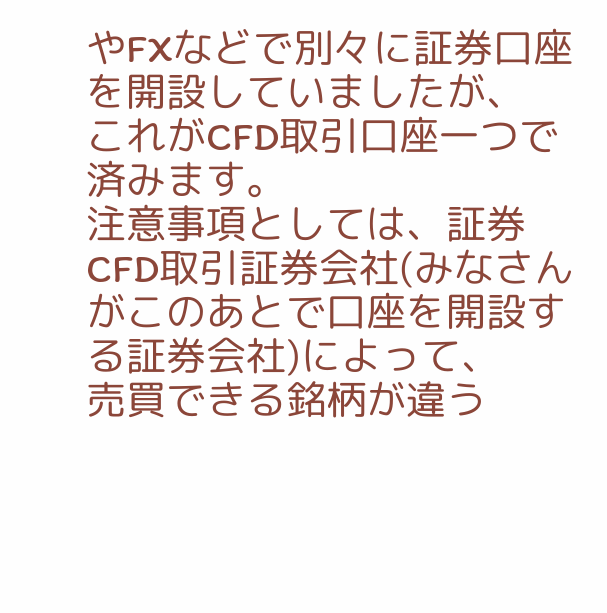やFXなどで別々に証券口座を開設していましたが、
これがCFD取引口座一つで済みます。
注意事項としては、証券CFD取引証券会社(みなさんがこのあとで口座を開設する証券会社)によって、
売買できる銘柄が違う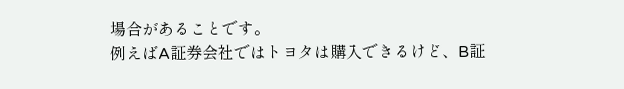場合があることです。
例えばA証券会社ではトヨタは購入できるけど、B証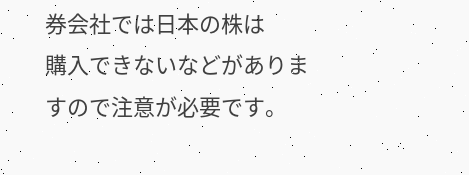券会社では日本の株は
購入できないなどがありますので注意が必要です。